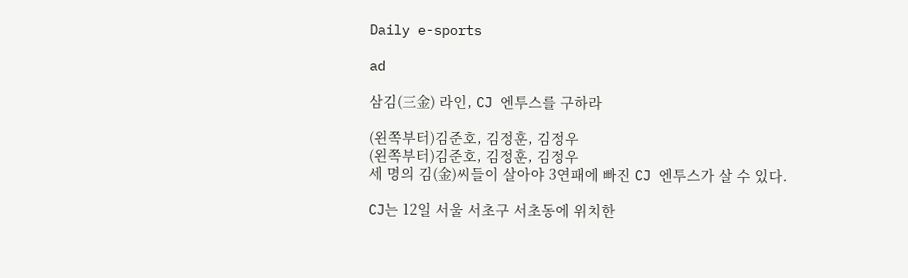Daily e-sports

ad

삼김(三金) 라인, CJ 엔투스를 구하라

(왼쪽부터)김준호, 김정훈, 김정우
(왼쪽부터)김준호, 김정훈, 김정우
세 명의 김(金)씨들이 살아야 3연패에 빠진 CJ 엔투스가 살 수 있다.

CJ는 12일 서울 서초구 서초동에 위치한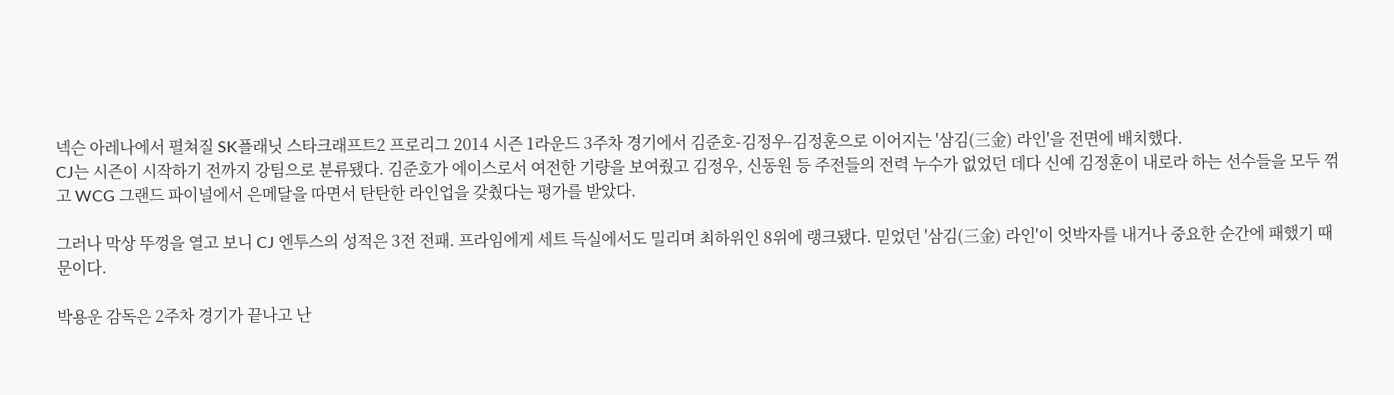넥슨 아레나에서 펼쳐질 SK플래닛 스타크래프트2 프로리그 2014 시즌 1라운드 3주차 경기에서 김준호-김정우-김정훈으로 이어지는 '삼김(三金) 라인'을 전면에 배치했다.
CJ는 시즌이 시작하기 전까지 강팀으로 분류됐다. 김준호가 에이스로서 여전한 기량을 보여줬고 김정우, 신동원 등 주전들의 전력 누수가 없었던 데다 신예 김정훈이 내로라 하는 선수들을 모두 꺾고 WCG 그랜드 파이널에서 은메달을 따면서 탄탄한 라인업을 갖췄다는 평가를 받았다.

그러나 막상 뚜껑을 열고 보니 CJ 엔투스의 성적은 3전 전패. 프라임에게 세트 득실에서도 밀리며 최하위인 8위에 랭크됐다. 믿었던 '삼김(三金) 라인'이 엇박자를 내거나 중요한 순간에 패했기 때문이다.

박용운 감독은 2주차 경기가 끝나고 난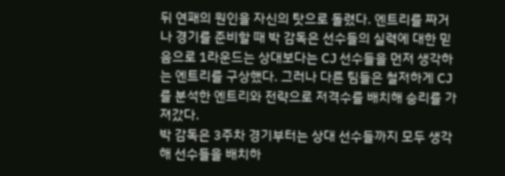뒤 연패의 원인을 자신의 탓으로 돌렸다. 엔트리를 짜거나 경기를 준비할 때 박 감독은 선수들의 실력에 대한 믿음으로 1라운드는 상대보다는 CJ 선수들을 먼저 생각하는 엔트리를 구상했다. 그러나 다른 팀들은 철저하게 CJ를 분석한 엔트리와 전략으로 저격수를 배치해 승리를 가져갔다.
박 감독은 3주차 경기부터는 상대 선수들까지 모두 생각해 선수들을 배치하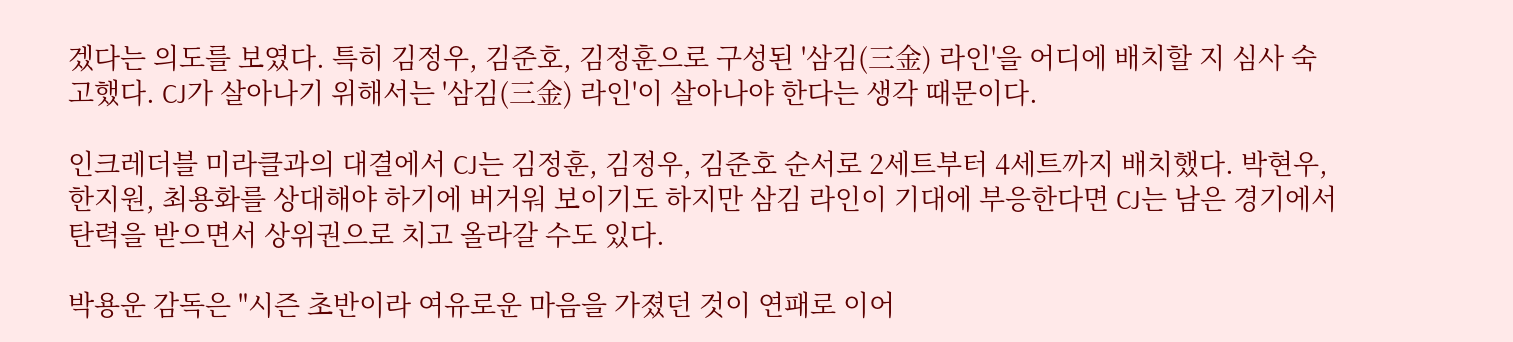겠다는 의도를 보였다. 특히 김정우, 김준호, 김정훈으로 구성된 '삼김(三金) 라인'을 어디에 배치할 지 심사 숙고했다. CJ가 살아나기 위해서는 '삼김(三金) 라인'이 살아나야 한다는 생각 때문이다.

인크레더블 미라클과의 대결에서 CJ는 김정훈, 김정우, 김준호 순서로 2세트부터 4세트까지 배치했다. 박현우, 한지원, 최용화를 상대해야 하기에 버거워 보이기도 하지만 삼김 라인이 기대에 부응한다면 CJ는 남은 경기에서 탄력을 받으면서 상위권으로 치고 올라갈 수도 있다.

박용운 감독은 "시즌 초반이라 여유로운 마음을 가졌던 것이 연패로 이어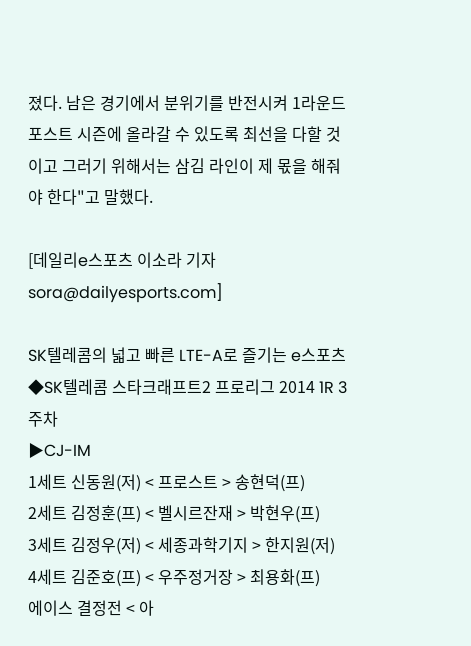졌다. 남은 경기에서 분위기를 반전시켜 1라운드 포스트 시즌에 올라갈 수 있도록 최선을 다할 것이고 그러기 위해서는 삼김 라인이 제 몫을 해줘야 한다"고 말했다.

[데일리e스포츠 이소라 기자 sora@dailyesports.com]

SK텔레콤의 넓고 빠른 LTE-A로 즐기는 e스포츠
◆SK텔레콤 스타크래프트2 프로리그 2014 1R 3주차
▶CJ-IM
1세트 신동원(저) < 프로스트 > 송현덕(프)
2세트 김정훈(프) < 벨시르잔재 > 박현우(프)
3세트 김정우(저) < 세종과학기지 > 한지원(저)
4세트 김준호(프) < 우주정거장 > 최용화(프)
에이스 결정전 < 아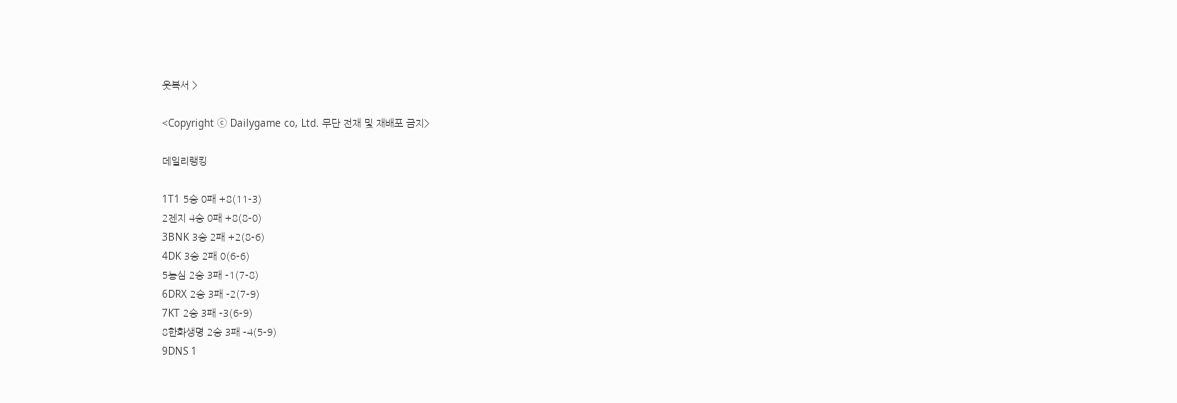웃복서 >

<Copyright ⓒ Dailygame co, Ltd. 무단 전재 및 재배포 금지>

데일리랭킹

1T1 5승 0패 +8(11-3)
2젠지 4승 0패 +8(8-0)
3BNK 3승 2패 +2(8-6)
4DK 3승 2패 0(6-6)
5농심 2승 3패 -1(7-8)
6DRX 2승 3패 -2(7-9)
7KT 2승 3패 -3(6-9)
8한화생명 2승 3패 -4(5-9)
9DNS 1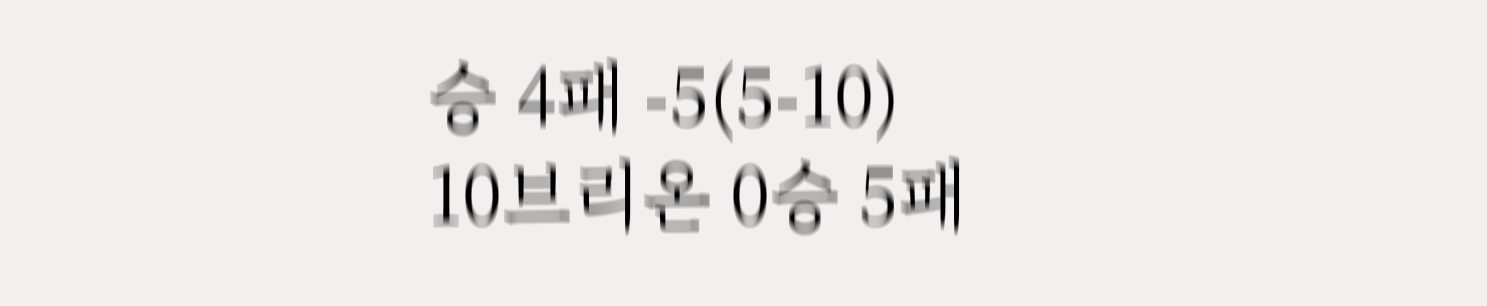승 4패 -5(5-10)
10브리온 0승 5패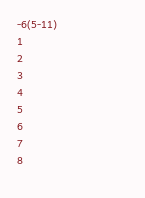-6(5-11)
1
2
3
4
5
6
7
8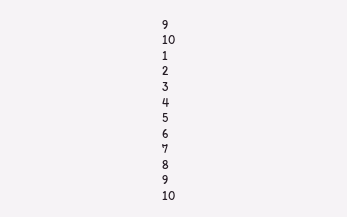9
10
1
2
3
4
5
6
7
8
9
10